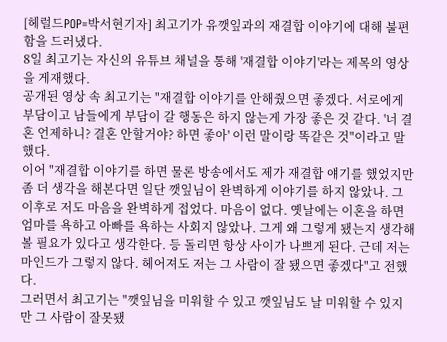[헤럴드POP=박서현기자] 최고기가 유깻잎과의 재결합 이야기에 대해 불편함을 드러냈다.
8일 최고기는 자신의 유튜브 채널을 통해 '재결합 이야기'라는 제목의 영상을 게재했다.
공개된 영상 속 최고기는 "재결합 이야기를 안해줬으면 좋겠다. 서로에게 부담이고 남들에게 부담이 갈 행동은 하지 않는게 가장 좋은 것 같다. '너 결혼 언제하니? 결혼 안할거야? 하면 좋아' 이런 말이랑 똑같은 것"이라고 말했다.
이어 "재결합 이야기를 하면 물론 방송에서도 제가 재결합 얘기를 했었지만 좀 더 생각을 해본다면 일단 깻잎님이 완벽하게 이야기를 하지 않았나. 그 이후로 저도 마음을 완벽하게 접었다. 마음이 없다. 옛날에는 이혼을 하면 엄마를 욕하고 아빠를 욕하는 사회지 않았나. 그게 왜 그렇게 됐는지 생각해볼 필요가 있다고 생각한다. 등 돌리면 항상 사이가 나쁘게 된다. 근데 저는 마인드가 그렇지 않다. 헤어져도 저는 그 사람이 잘 됐으면 좋겠다"고 전했다.
그러면서 최고기는 "깻잎님을 미워할 수 있고 깻잎님도 날 미워할 수 있지만 그 사람이 잘못됐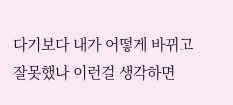다기보다 내가 어떻게 바뀌고 잘못했나 이런걸 생각하면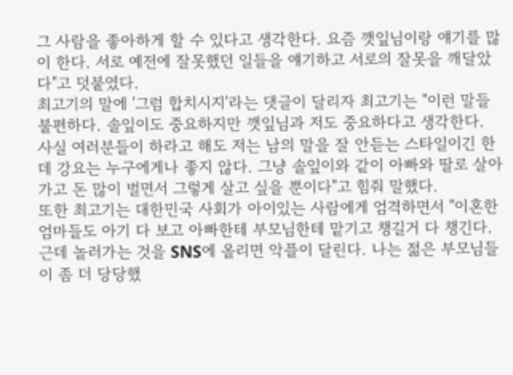그 사람을 좋아하게 할 수 있다고 생각한다. 요즘 깻잎님이랑 얘기를 많이 한다. 서로 예전에 잘못했던 일들을 얘기하고 서로의 잘못을 깨달았다"고 덧붙였다.
최고기의 말에 '그럼 합치시지'라는 댓글이 달리자 최고기는 "이런 말들 불편하다. 솔잎이도 중요하지만 깻잎님과 저도 중요하다고 생각한다. 사실 여러분들이 하라고 해도 저는 남의 말을 잘 안듣는 스타일이긴 한데 강요는 누구에게나 좋지 않다. 그냥 솔잎이와 같이 아빠와 딸로 살아가고 돈 많이 벌면서 그렇게 살고 싶을 뿐이다"고 힘줘 말했다.
또한 최고기는 대한민국 사회가 아이있는 사람에게 엄격하면서 "이혼한 엄마들도 아기 다 보고 아빠한테 부모님한테 맡기고 챙길거 다 챙긴다. 근데 놀러가는 것을 SNS에 올리면 악플이 달린다. 나는 젊은 부모님들이 좀 더 당당했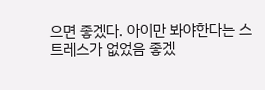으면 좋겠다. 아이만 봐야한다는 스트레스가 없었음 좋겠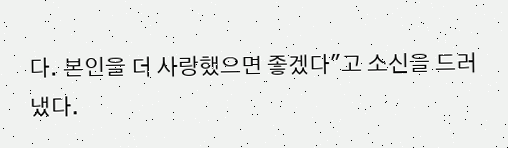다. 본인을 더 사랑했으면 좋겠다"고 소신을 드러냈다.